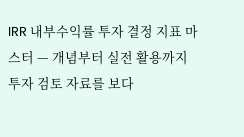IRR 내부수익률 투자 결정 지표 마스터 — 개념부터 실전 활용까지
투자 검토 자료를 보다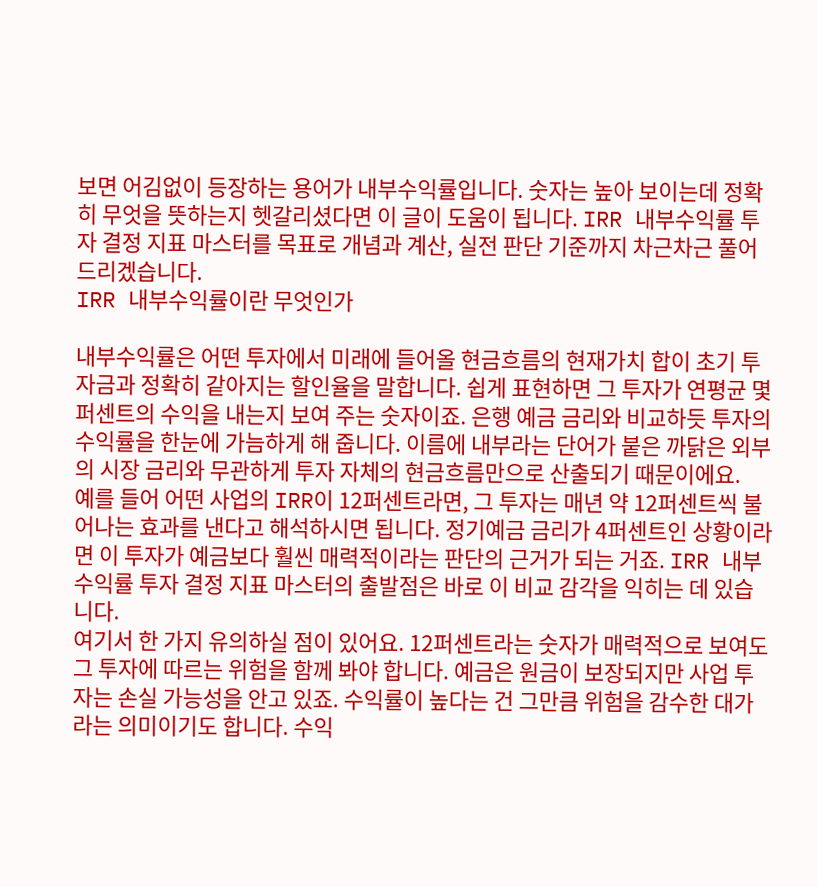보면 어김없이 등장하는 용어가 내부수익률입니다. 숫자는 높아 보이는데 정확히 무엇을 뜻하는지 헷갈리셨다면 이 글이 도움이 됩니다. IRR 내부수익률 투자 결정 지표 마스터를 목표로 개념과 계산, 실전 판단 기준까지 차근차근 풀어 드리겠습니다.
IRR 내부수익률이란 무엇인가

내부수익률은 어떤 투자에서 미래에 들어올 현금흐름의 현재가치 합이 초기 투자금과 정확히 같아지는 할인율을 말합니다. 쉽게 표현하면 그 투자가 연평균 몇 퍼센트의 수익을 내는지 보여 주는 숫자이죠. 은행 예금 금리와 비교하듯 투자의 수익률을 한눈에 가늠하게 해 줍니다. 이름에 내부라는 단어가 붙은 까닭은 외부의 시장 금리와 무관하게 투자 자체의 현금흐름만으로 산출되기 때문이에요.
예를 들어 어떤 사업의 IRR이 12퍼센트라면, 그 투자는 매년 약 12퍼센트씩 불어나는 효과를 낸다고 해석하시면 됩니다. 정기예금 금리가 4퍼센트인 상황이라면 이 투자가 예금보다 훨씬 매력적이라는 판단의 근거가 되는 거죠. IRR 내부수익률 투자 결정 지표 마스터의 출발점은 바로 이 비교 감각을 익히는 데 있습니다.
여기서 한 가지 유의하실 점이 있어요. 12퍼센트라는 숫자가 매력적으로 보여도 그 투자에 따르는 위험을 함께 봐야 합니다. 예금은 원금이 보장되지만 사업 투자는 손실 가능성을 안고 있죠. 수익률이 높다는 건 그만큼 위험을 감수한 대가라는 의미이기도 합니다. 수익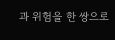과 위험을 한 쌍으로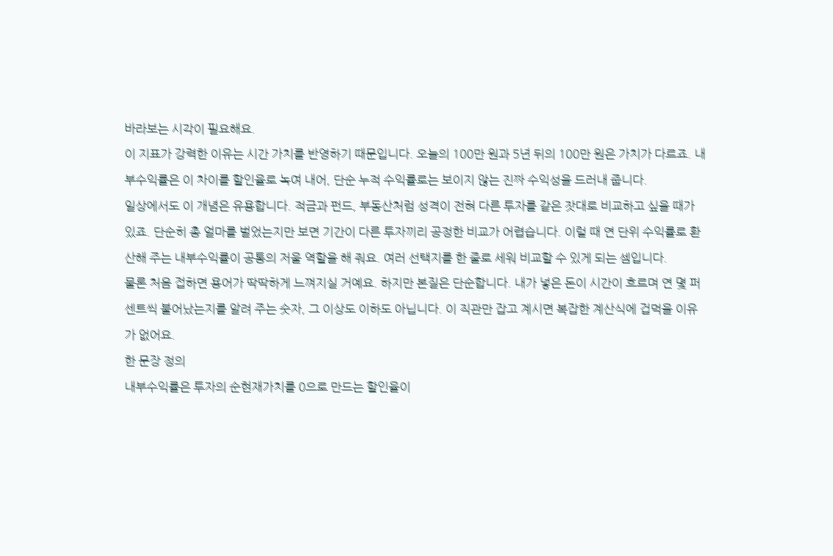바라보는 시각이 필요해요.
이 지표가 강력한 이유는 시간 가치를 반영하기 때문입니다. 오늘의 100만 원과 5년 뒤의 100만 원은 가치가 다르죠. 내부수익률은 이 차이를 할인율로 녹여 내어, 단순 누적 수익률로는 보이지 않는 진짜 수익성을 드러내 줍니다.
일상에서도 이 개념은 유용합니다. 적금과 펀드, 부동산처럼 성격이 전혀 다른 투자를 같은 잣대로 비교하고 싶을 때가 있죠. 단순히 총 얼마를 벌었는지만 보면 기간이 다른 투자끼리 공정한 비교가 어렵습니다. 이럴 때 연 단위 수익률로 환산해 주는 내부수익률이 공통의 저울 역할을 해 줘요. 여러 선택지를 한 줄로 세워 비교할 수 있게 되는 셈입니다.
물론 처음 접하면 용어가 딱딱하게 느껴지실 거예요. 하지만 본질은 단순합니다. 내가 넣은 돈이 시간이 흐르며 연 몇 퍼센트씩 불어났는지를 알려 주는 숫자, 그 이상도 이하도 아닙니다. 이 직관만 잡고 계시면 복잡한 계산식에 겁먹을 이유가 없어요.
한 문장 정의
내부수익률은 투자의 순현재가치를 0으로 만드는 할인율이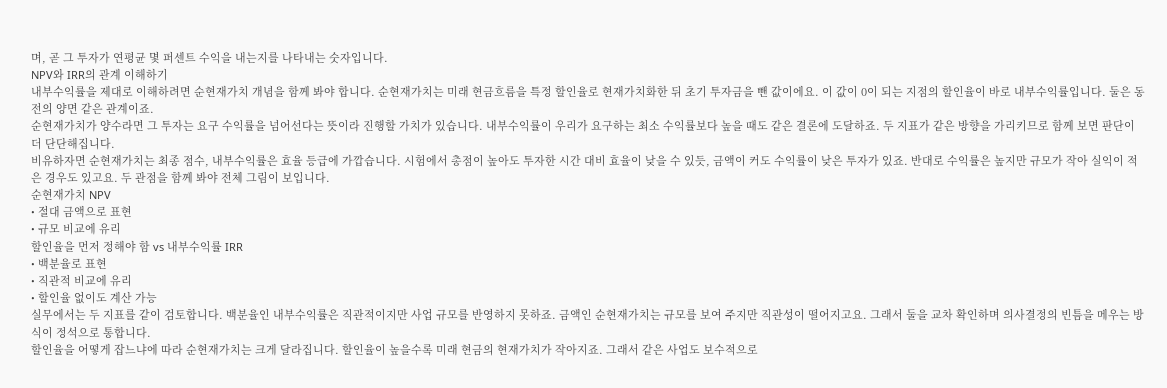며, 곧 그 투자가 연평균 몇 퍼센트 수익을 내는지를 나타내는 숫자입니다.
NPV와 IRR의 관계 이해하기
내부수익률을 제대로 이해하려면 순현재가치 개념을 함께 봐야 합니다. 순현재가치는 미래 현금흐름을 특정 할인율로 현재가치화한 뒤 초기 투자금을 뺀 값이에요. 이 값이 0이 되는 지점의 할인율이 바로 내부수익률입니다. 둘은 동전의 양면 같은 관계이죠.
순현재가치가 양수라면 그 투자는 요구 수익률을 넘어선다는 뜻이라 진행할 가치가 있습니다. 내부수익률이 우리가 요구하는 최소 수익률보다 높을 때도 같은 결론에 도달하죠. 두 지표가 같은 방향을 가리키므로 함께 보면 판단이 더 단단해집니다.
비유하자면 순현재가치는 최종 점수, 내부수익률은 효율 등급에 가깝습니다. 시험에서 총점이 높아도 투자한 시간 대비 효율이 낮을 수 있듯, 금액이 커도 수익률이 낮은 투자가 있죠. 반대로 수익률은 높지만 규모가 작아 실익이 적은 경우도 있고요. 두 관점을 함께 봐야 전체 그림이 보입니다.
순현재가치 NPV
• 절대 금액으로 표현
• 규모 비교에 유리
할인율을 먼저 정해야 함 vs 내부수익률 IRR
• 백분율로 표현
• 직관적 비교에 유리
• 할인율 없이도 계산 가능
실무에서는 두 지표를 같이 검토합니다. 백분율인 내부수익률은 직관적이지만 사업 규모를 반영하지 못하죠. 금액인 순현재가치는 규모를 보여 주지만 직관성이 떨어지고요. 그래서 둘을 교차 확인하며 의사결정의 빈틈을 메우는 방식이 정석으로 통합니다.
할인율을 어떻게 잡느냐에 따라 순현재가치는 크게 달라집니다. 할인율이 높을수록 미래 현금의 현재가치가 작아지죠. 그래서 같은 사업도 보수적으로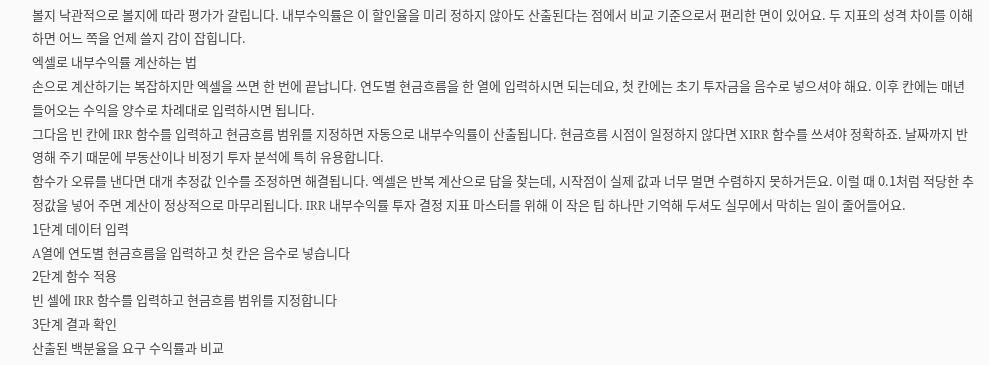볼지 낙관적으로 볼지에 따라 평가가 갈립니다. 내부수익률은 이 할인율을 미리 정하지 않아도 산출된다는 점에서 비교 기준으로서 편리한 면이 있어요. 두 지표의 성격 차이를 이해하면 어느 쪽을 언제 쓸지 감이 잡힙니다.
엑셀로 내부수익률 계산하는 법
손으로 계산하기는 복잡하지만 엑셀을 쓰면 한 번에 끝납니다. 연도별 현금흐름을 한 열에 입력하시면 되는데요, 첫 칸에는 초기 투자금을 음수로 넣으셔야 해요. 이후 칸에는 매년 들어오는 수익을 양수로 차례대로 입력하시면 됩니다.
그다음 빈 칸에 IRR 함수를 입력하고 현금흐름 범위를 지정하면 자동으로 내부수익률이 산출됩니다. 현금흐름 시점이 일정하지 않다면 XIRR 함수를 쓰셔야 정확하죠. 날짜까지 반영해 주기 때문에 부동산이나 비정기 투자 분석에 특히 유용합니다.
함수가 오류를 낸다면 대개 추정값 인수를 조정하면 해결됩니다. 엑셀은 반복 계산으로 답을 찾는데, 시작점이 실제 값과 너무 멀면 수렴하지 못하거든요. 이럴 때 0.1처럼 적당한 추정값을 넣어 주면 계산이 정상적으로 마무리됩니다. IRR 내부수익률 투자 결정 지표 마스터를 위해 이 작은 팁 하나만 기억해 두셔도 실무에서 막히는 일이 줄어들어요.
1단계 데이터 입력
A열에 연도별 현금흐름을 입력하고 첫 칸은 음수로 넣습니다
2단계 함수 적용
빈 셀에 IRR 함수를 입력하고 현금흐름 범위를 지정합니다
3단계 결과 확인
산출된 백분율을 요구 수익률과 비교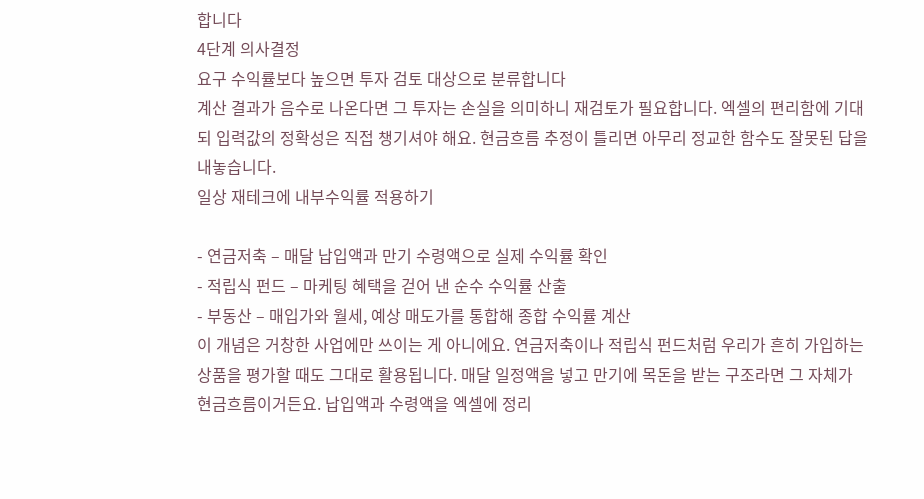합니다
4단계 의사결정
요구 수익률보다 높으면 투자 검토 대상으로 분류합니다
계산 결과가 음수로 나온다면 그 투자는 손실을 의미하니 재검토가 필요합니다. 엑셀의 편리함에 기대되 입력값의 정확성은 직접 챙기셔야 해요. 현금흐름 추정이 틀리면 아무리 정교한 함수도 잘못된 답을 내놓습니다.
일상 재테크에 내부수익률 적용하기

- 연금저축 – 매달 납입액과 만기 수령액으로 실제 수익률 확인
- 적립식 펀드 – 마케팅 혜택을 걷어 낸 순수 수익률 산출
- 부동산 – 매입가와 월세, 예상 매도가를 통합해 종합 수익률 계산
이 개념은 거창한 사업에만 쓰이는 게 아니에요. 연금저축이나 적립식 펀드처럼 우리가 흔히 가입하는 상품을 평가할 때도 그대로 활용됩니다. 매달 일정액을 넣고 만기에 목돈을 받는 구조라면 그 자체가 현금흐름이거든요. 납입액과 수령액을 엑셀에 정리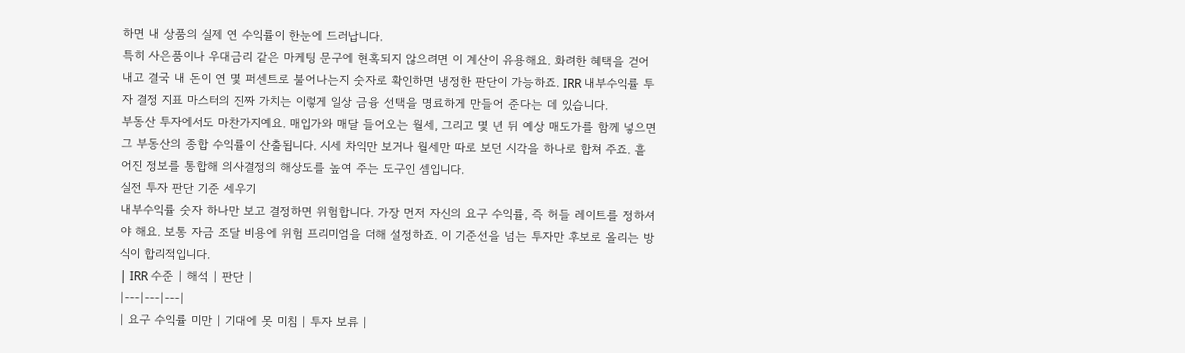하면 내 상품의 실제 연 수익률이 한눈에 드러납니다.
특히 사은품이나 우대금리 같은 마케팅 문구에 현혹되지 않으려면 이 계산이 유용해요. 화려한 혜택을 걷어 내고 결국 내 돈이 연 몇 퍼센트로 불어나는지 숫자로 확인하면 냉정한 판단이 가능하죠. IRR 내부수익률 투자 결정 지표 마스터의 진짜 가치는 이렇게 일상 금융 선택을 명료하게 만들어 준다는 데 있습니다.
부동산 투자에서도 마찬가지예요. 매입가와 매달 들어오는 월세, 그리고 몇 년 뒤 예상 매도가를 함께 넣으면 그 부동산의 종합 수익률이 산출됩니다. 시세 차익만 보거나 월세만 따로 보던 시각을 하나로 합쳐 주죠. 흩어진 정보를 통합해 의사결정의 해상도를 높여 주는 도구인 셈입니다.
실전 투자 판단 기준 세우기
내부수익률 숫자 하나만 보고 결정하면 위험합니다. 가장 먼저 자신의 요구 수익률, 즉 허들 레이트를 정하셔야 해요. 보통 자금 조달 비용에 위험 프리미엄을 더해 설정하죠. 이 기준선을 넘는 투자만 후보로 올리는 방식이 합리적입니다.
| IRR 수준 | 해석 | 판단 |
|---|---|---|
| 요구 수익률 미만 | 기대에 못 미침 | 투자 보류 |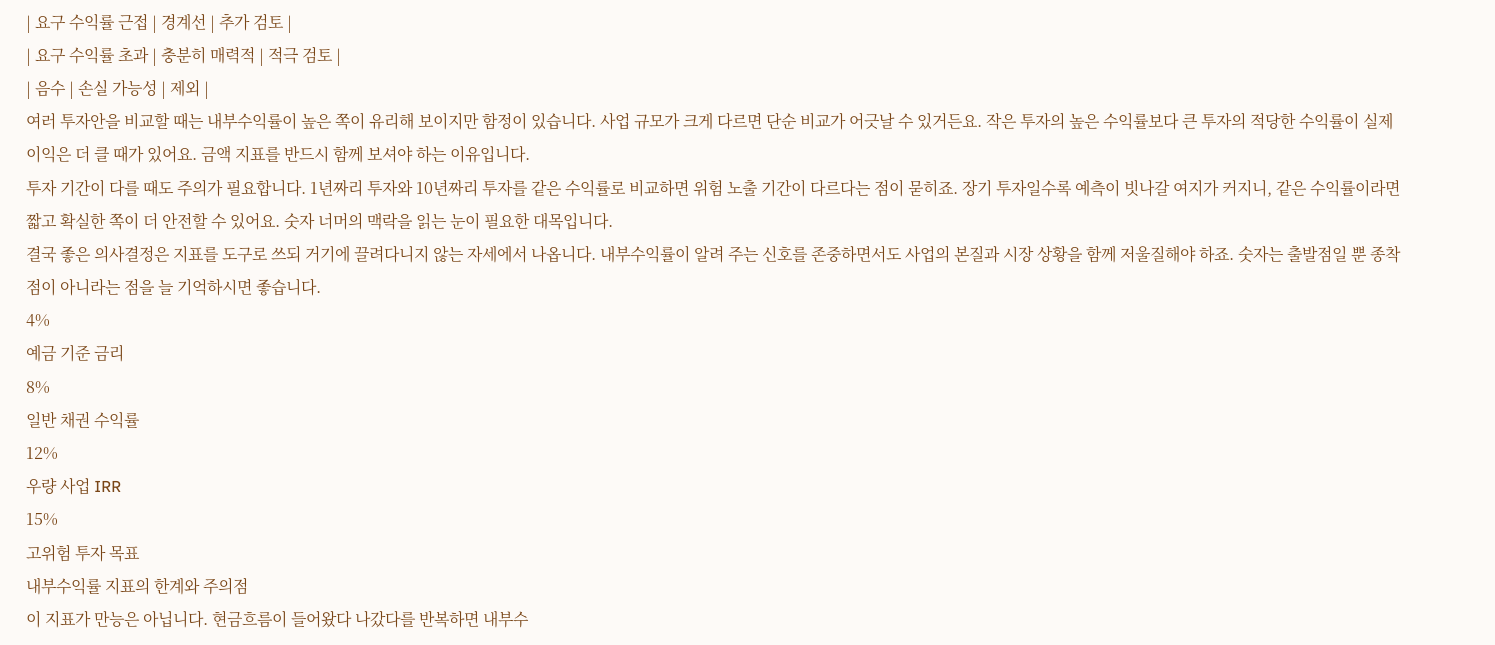| 요구 수익률 근접 | 경계선 | 추가 검토 |
| 요구 수익률 초과 | 충분히 매력적 | 적극 검토 |
| 음수 | 손실 가능성 | 제외 |
여러 투자안을 비교할 때는 내부수익률이 높은 쪽이 유리해 보이지만 함정이 있습니다. 사업 규모가 크게 다르면 단순 비교가 어긋날 수 있거든요. 작은 투자의 높은 수익률보다 큰 투자의 적당한 수익률이 실제 이익은 더 클 때가 있어요. 금액 지표를 반드시 함께 보셔야 하는 이유입니다.
투자 기간이 다를 때도 주의가 필요합니다. 1년짜리 투자와 10년짜리 투자를 같은 수익률로 비교하면 위험 노출 기간이 다르다는 점이 묻히죠. 장기 투자일수록 예측이 빗나갈 여지가 커지니, 같은 수익률이라면 짧고 확실한 쪽이 더 안전할 수 있어요. 숫자 너머의 맥락을 읽는 눈이 필요한 대목입니다.
결국 좋은 의사결정은 지표를 도구로 쓰되 거기에 끌려다니지 않는 자세에서 나옵니다. 내부수익률이 알려 주는 신호를 존중하면서도 사업의 본질과 시장 상황을 함께 저울질해야 하죠. 숫자는 출발점일 뿐 종착점이 아니라는 점을 늘 기억하시면 좋습니다.
4%
예금 기준 금리
8%
일반 채권 수익률
12%
우량 사업 IRR
15%
고위험 투자 목표
내부수익률 지표의 한계와 주의점
이 지표가 만능은 아닙니다. 현금흐름이 들어왔다 나갔다를 반복하면 내부수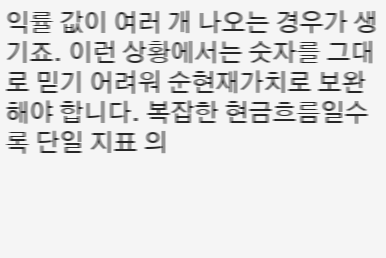익률 값이 여러 개 나오는 경우가 생기죠. 이런 상황에서는 숫자를 그대로 믿기 어려워 순현재가치로 보완해야 합니다. 복잡한 현금흐름일수록 단일 지표 의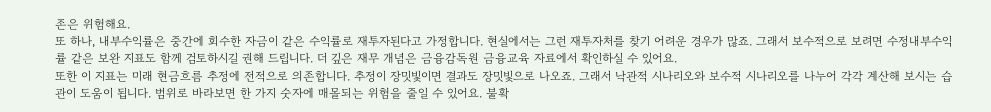존은 위험해요.
또 하나, 내부수익률은 중간에 회수한 자금이 같은 수익률로 재투자된다고 가정합니다. 현실에서는 그런 재투자처를 찾기 어려운 경우가 많죠. 그래서 보수적으로 보려면 수정내부수익률 같은 보완 지표도 함께 검토하시길 권해 드립니다. 더 깊은 재무 개념은 금융감독원 금융교육 자료에서 확인하실 수 있어요.
또한 이 지표는 미래 현금흐름 추정에 전적으로 의존합니다. 추정이 장밋빛이면 결과도 장밋빛으로 나오죠. 그래서 낙관적 시나리오와 보수적 시나리오를 나누어 각각 계산해 보시는 습관이 도움이 됩니다. 범위로 바라보면 한 가지 숫자에 매몰되는 위험을 줄일 수 있어요. 불확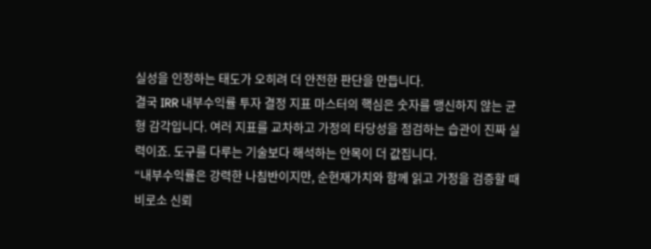실성을 인정하는 태도가 오히려 더 안전한 판단을 만듭니다.
결국 IRR 내부수익률 투자 결정 지표 마스터의 핵심은 숫자를 맹신하지 않는 균형 감각입니다. 여러 지표를 교차하고 가정의 타당성을 점검하는 습관이 진짜 실력이죠. 도구를 다루는 기술보다 해석하는 안목이 더 값집니다.
“내부수익률은 강력한 나침반이지만, 순현재가치와 함께 읽고 가정을 검증할 때 비로소 신뢰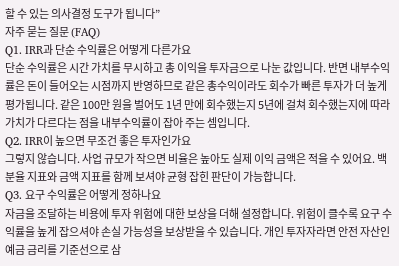할 수 있는 의사결정 도구가 됩니다”
자주 묻는 질문 (FAQ)
Q1. IRR과 단순 수익률은 어떻게 다른가요
단순 수익률은 시간 가치를 무시하고 총 이익을 투자금으로 나눈 값입니다. 반면 내부수익률은 돈이 들어오는 시점까지 반영하므로 같은 총수익이라도 회수가 빠른 투자가 더 높게 평가됩니다. 같은 100만 원을 벌어도 1년 만에 회수했는지 5년에 걸쳐 회수했는지에 따라 가치가 다르다는 점을 내부수익률이 잡아 주는 셈입니다.
Q2. IRR이 높으면 무조건 좋은 투자인가요
그렇지 않습니다. 사업 규모가 작으면 비율은 높아도 실제 이익 금액은 적을 수 있어요. 백분율 지표와 금액 지표를 함께 보셔야 균형 잡힌 판단이 가능합니다.
Q3. 요구 수익률은 어떻게 정하나요
자금을 조달하는 비용에 투자 위험에 대한 보상을 더해 설정합니다. 위험이 클수록 요구 수익률을 높게 잡으셔야 손실 가능성을 보상받을 수 있습니다. 개인 투자자라면 안전 자산인 예금 금리를 기준선으로 삼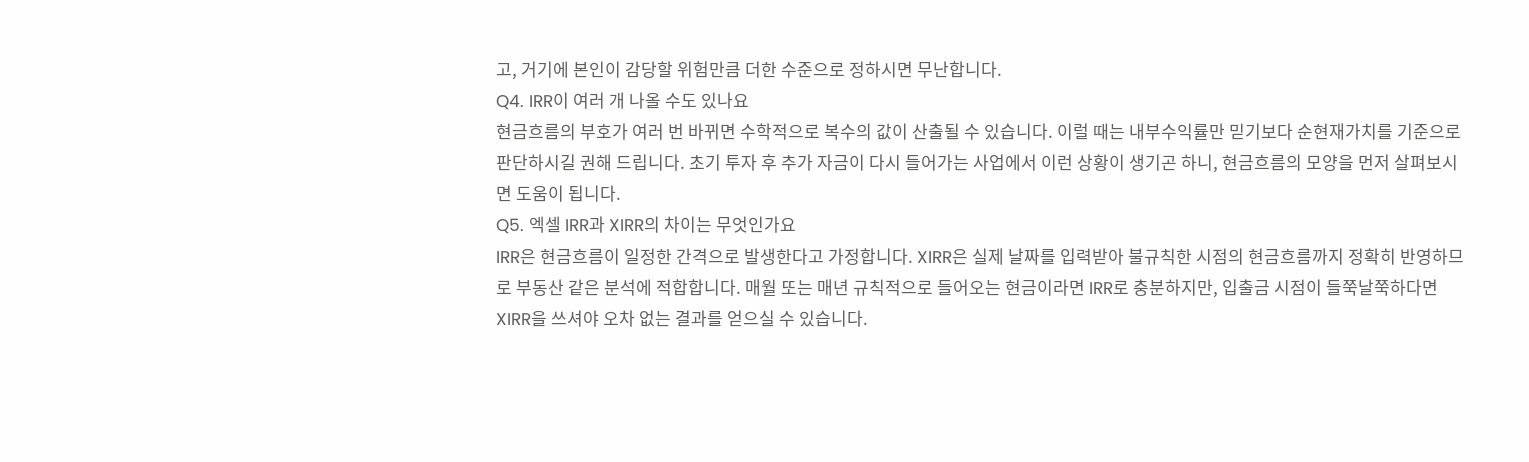고, 거기에 본인이 감당할 위험만큼 더한 수준으로 정하시면 무난합니다.
Q4. IRR이 여러 개 나올 수도 있나요
현금흐름의 부호가 여러 번 바뀌면 수학적으로 복수의 값이 산출될 수 있습니다. 이럴 때는 내부수익률만 믿기보다 순현재가치를 기준으로 판단하시길 권해 드립니다. 초기 투자 후 추가 자금이 다시 들어가는 사업에서 이런 상황이 생기곤 하니, 현금흐름의 모양을 먼저 살펴보시면 도움이 됩니다.
Q5. 엑셀 IRR과 XIRR의 차이는 무엇인가요
IRR은 현금흐름이 일정한 간격으로 발생한다고 가정합니다. XIRR은 실제 날짜를 입력받아 불규칙한 시점의 현금흐름까지 정확히 반영하므로 부동산 같은 분석에 적합합니다. 매월 또는 매년 규칙적으로 들어오는 현금이라면 IRR로 충분하지만, 입출금 시점이 들쭉날쭉하다면 XIRR을 쓰셔야 오차 없는 결과를 얻으실 수 있습니다.